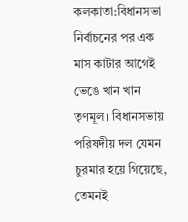কলকাতা:বিধানসভা নির্বাচনের পর এক মাস কাটার আগেই ভেঙে খান খান তৃণমূল। বিধানসভায় পরিষদীয় দল যেমন চুরমার হয়ে গিয়েছে, তেমনই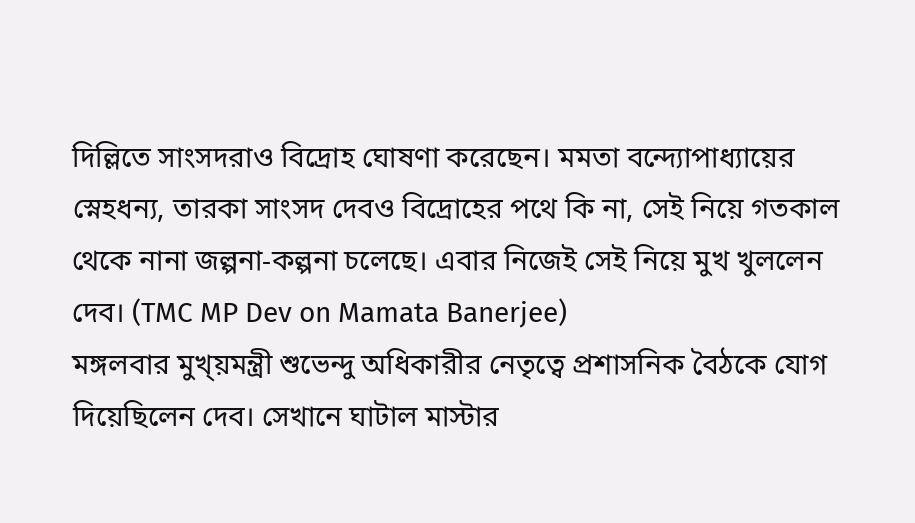দিল্লিতে সাংসদরাও বিদ্রোহ ঘোষণা করেছেন। মমতা বন্দ্যোপাধ্যায়ের স্নেহধন্য, তারকা সাংসদ দেবও বিদ্রোহের পথে কি না, সেই নিয়ে গতকাল থেকে নানা জল্পনা-কল্পনা চলেছে। এবার নিজেই সেই নিয়ে মুখ খুললেন দেব। (TMC MP Dev on Mamata Banerjee)
মঙ্গলবার মুখ্য়মন্ত্রী শুভেন্দু অধিকারীর নেতৃত্বে প্রশাসনিক বৈঠকে যোগ দিয়েছিলেন দেব। সেখানে ঘাটাল মাস্টার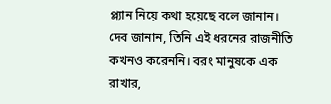প্ল্যান নিয়ে কথা হয়েছে বলে জানান। দেব জানান, তিনি এই ধরনের রাজনীতি কখনও করেননি। বরং মানুষকে এক রাখার,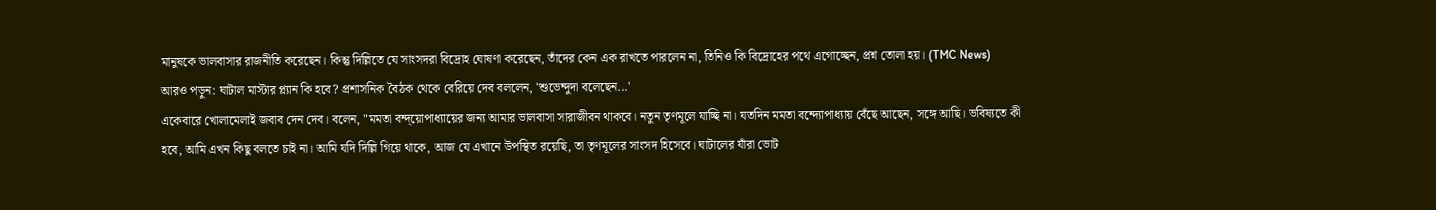মানুষকে ভালবাসার রাজনীতি করেছেন। কিন্তু দিল্লিতে যে সাংসদরা বিদ্রোহ ঘোষণা করেছেন, তাঁদের কেন এক রাখতে পারলেন না, তিনিও কি বিদ্রোহের পথে এগোচ্ছেন, প্রশ্ন তোলা হয়। (TMC News)
আরও পড়ুন: ঘাটাল মাস্টার প্ল্যান কি হবে? প্রশাসনিক বৈঠক থেকে বেরিয়ে দেব বললেন, 'শুভেন্দুদা বলেছেন...'
একেবারে খোলামেলাই জবাব দেন দেব। বলেন, "মমতা বন্দ্য়োপাধ্যায়ের জন্য আমার ভালবাসা সারাজীবন থাকবে। নতুন তৃণমূলে যাচ্ছি না। যতদিন মমতা বন্দ্যোপাধ্যায় বেঁছে আছেন, সঙ্গে আছি। ভবিষ্যতে কী হবে, আমি এখন কিছু বলতে চাই না। আমি যদি দিল্লি গিয়ে থাকে, আজ যে এখানে উপস্থিত রয়েছি, তা তৃণমূলের সাংসদ হিসেবে। ঘাটালের যাঁরা ভোট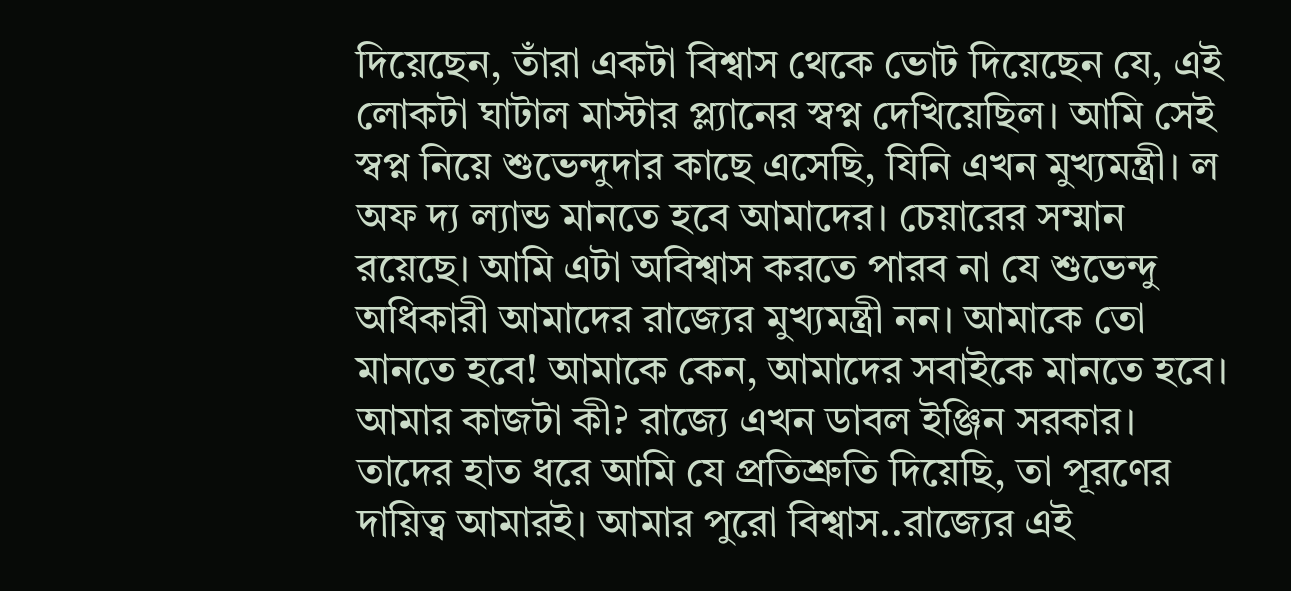দিয়েছেন, তাঁরা একটা বিশ্বাস থেকে ভোট দিয়েছেন যে, এই লোকটা ঘাটাল মাস্টার প্ল্যানের স্বপ্ন দেখিয়েছিল। আমি সেই স্বপ্ন নিয়ে শুভেন্দুদার কাছে এসেছি, যিনি এখন মুখ্যমন্ত্রী। ল অফ দ্য ল্যান্ড মানতে হবে আমাদের। চেয়ারের সম্মান রয়েছে। আমি এটা অবিশ্বাস করতে পারব না যে শুভেন্দু অধিকারী আমাদের রাজ্যের মুখ্যমন্ত্রী নন। আমাকে তো মানতে হবে! আমাকে কেন, আমাদের সবাইকে মানতে হবে। আমার কাজটা কী? রাজ্যে এখন ডাবল ইঞ্জিন সরকার। তাদের হাত ধরে আমি যে প্রতিশ্রুতি দিয়েছি, তা পূরণের দায়িত্ব আমারই। আমার পুরো বিশ্বাস..রাজ্যের এই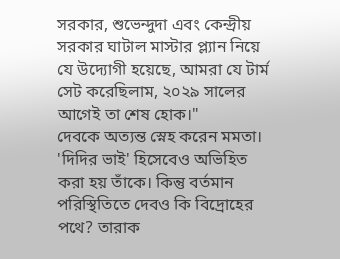সরকার, শুভেন্দুদা এবং কেন্দ্রীয় সরকার ঘাটাল মাস্টার প্ল্যান নিয়ে যে উদ্যোগী হয়েছে, আমরা যে টার্ম সেট করেছিলাম, ২০২৯ সালের আগেই তা শেষ হোক।"
দেবকে অত্যন্ত স্নেহ করেন মমতা। 'দিদির ভাই' হিসেবেও অভিহিত করা হয় তাঁকে। কিন্তু বর্তমান পরিস্থিতিতে দেবও কি বিদ্রোহের পথে? তারাক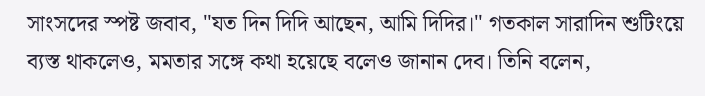সাংসদের স্পষ্ট জবাব, "যত দিন দিদি আছেন, আমি দিদির।" গতকাল সারাদিন শুটিংয়ে ব্যস্ত থাকলেও, মমতার সঙ্গে কথা হয়েছে বলেও জানান দেব। তিনি বলেন,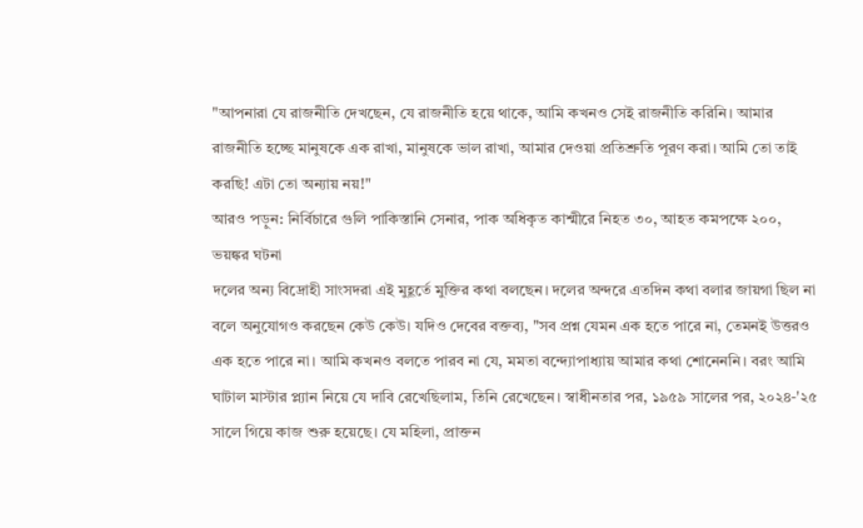"আপনারা যে রাজনীতি দেখছেন, যে রাজনীতি হয়ে থাকে, আমি কখনও সেই রাজনীতি করিনি। আমার রাজনীতি হচ্ছে মানুষকে এক রাখা, মানুষকে ভাল রাখা, আমার দেওয়া প্রতিশ্রুতি পূরণ করা। আমি তো তাই করছি! এটা তো অন্যায় নয়!"
আরও পড়ুন: নির্বিচারে গুলি পাকিস্তানি সেনার, পাক অধিকৃত কাশ্মীরে নিহত ৩০, আহত কমপক্ষে ২০০, ভয়ঙ্কর ঘটনা
দলের অন্য বিদ্রোহী সাংসদরা এই মুহূর্তে মুক্তির কথা বলছেন। দলের অন্দরে এতদিন কথা বলার জায়গা ছিল না বলে অনুযোগও করছেন কেউ কেউ। যদিও দেবের বক্তব্য, "সব প্রশ্ন যেমন এক হতে পারে না, তেমনই উত্তরও এক হতে পারে না। আমি কখনও বলতে পারব না যে, মমতা বন্দ্যোপাধ্যায় আমার কথা শোনেননি। বরং আমি ঘাটাল মাস্টার প্ল্যান নিয়ে যে দাবি রেখেছিলাম, তিনি রেখেছেন। স্বাধীনতার পর, ১৯৫৯ সালের পর, ২০২৪-'২৫ সালে গিয়ে কাজ শুরু হয়েছে। যে মহিলা, প্রাক্তন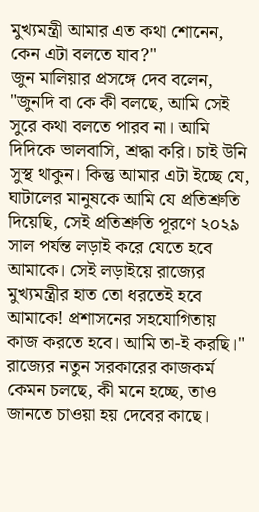মুখ্যমন্ত্রী আমার এত কথা শোনেন, কেন এটা বলতে যাব?"
জুন মালিয়ার প্রসঙ্গে দেব বলেন, "জুনদি বা কে কী বলছে, আমি সেই সুরে কথা বলতে পারব না। আমি দিদিকে ভালবাসি, শ্রদ্ধা করি। চাই উনি সুস্থ থাকুন। কিন্তু আমার এটা ইচ্ছে যে, ঘাটালের মানুষকে আমি যে প্রতিশ্রুতি দিয়েছি, সেই প্রতিশ্রুতি পূরণে ২০২৯ সাল পর্যন্ত লড়াই করে যেতে হবে আমাকে। সেই লড়াইয়ে রাজ্যের মুখ্যমন্ত্রীর হাত তো ধরতেই হবে আমাকে! প্রশাসনের সহযোগিতায় কাজ করতে হবে। আমি তা-ই করছি।"
রাজ্যের নতুন সরকারের কাজকর্ম কেমন চলছে, কী মনে হচ্ছে, তাও জানতে চাওয়া হয় দেবের কাছে।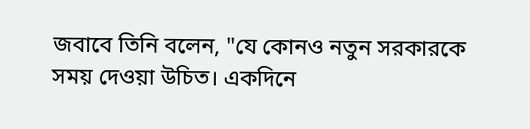জবাবে তিনি বলেন, "যে কোনও নতুন সরকারকে সময় দেওয়া উচিত। একদিনে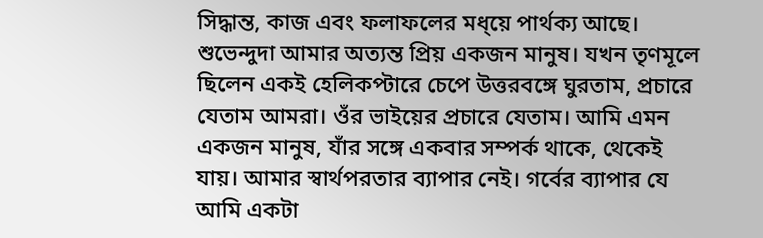সিদ্ধান্ত, কাজ এবং ফলাফলের মধ্য়ে পার্থক্য আছে। শুভেন্দুদা আমার অত্যন্ত প্রিয় একজন মানুষ। যখন তৃণমূলে ছিলেন একই হেলিকপ্টারে চেপে উত্তরবঙ্গে ঘুরতাম, প্রচারে যেতাম আমরা। ওঁর ভাইয়ের প্রচারে যেতাম। আমি এমন একজন মানুষ, যাঁর সঙ্গে একবার সম্পর্ক থাকে, থেকেই যায়। আমার স্বার্থপরতার ব্যাপার নেই। গর্বের ব্যাপার যে আমি একটা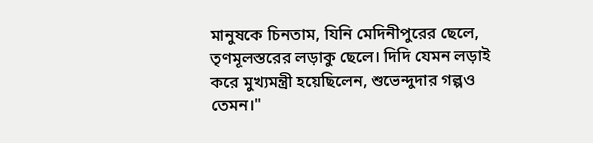মানুষকে চিনতাম, যিনি মেদিনীপুরের ছেলে, তৃণমূলস্তরের লড়াকু ছেলে। দিদি যেমন লড়াই করে মুখ্যমন্ত্রী হয়েছিলেন, শুভেন্দুদার গল্পও তেমন।"